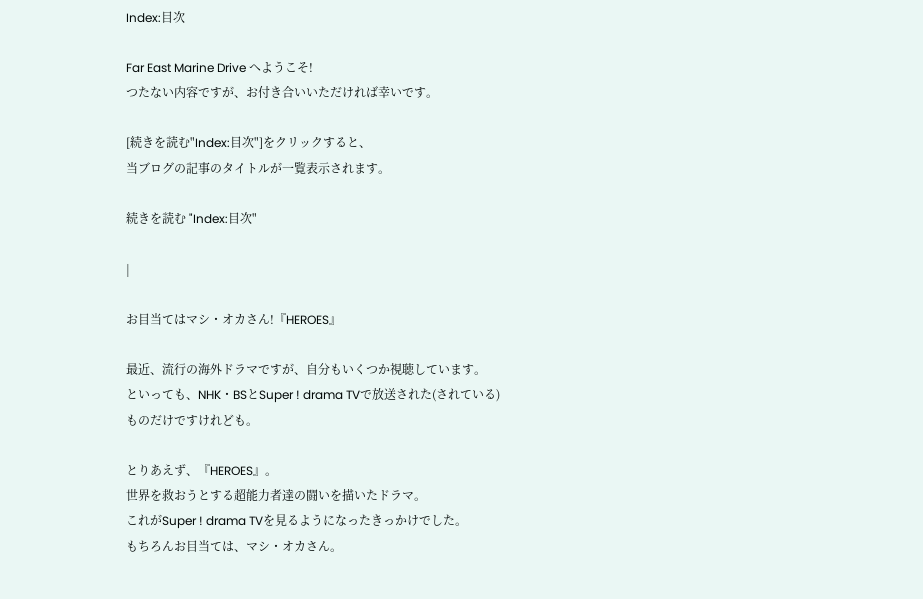Index:目次

Far East Marine Drive へようこそ!
つたない内容ですが、お付き合いいただければ幸いです。

[続きを読む"Index:目次"]をクリックすると、
当ブログの記事のタイトルが一覧表示されます。

続きを読む "Index:目次"

|

お目当てはマシ・オカさん!『HEROES』

最近、流行の海外ドラマですが、自分もいくつか視聴しています。
といっても、NHK・BSとSuper ! drama TVで放送された(されている)
ものだけですけれども。

とりあえず、『HEROES』。
世界を救おうとする超能力者達の闘いを描いたドラマ。
これがSuper ! drama TVを見るようになったきっかけでした。
もちろんお目当ては、マシ・オカさん。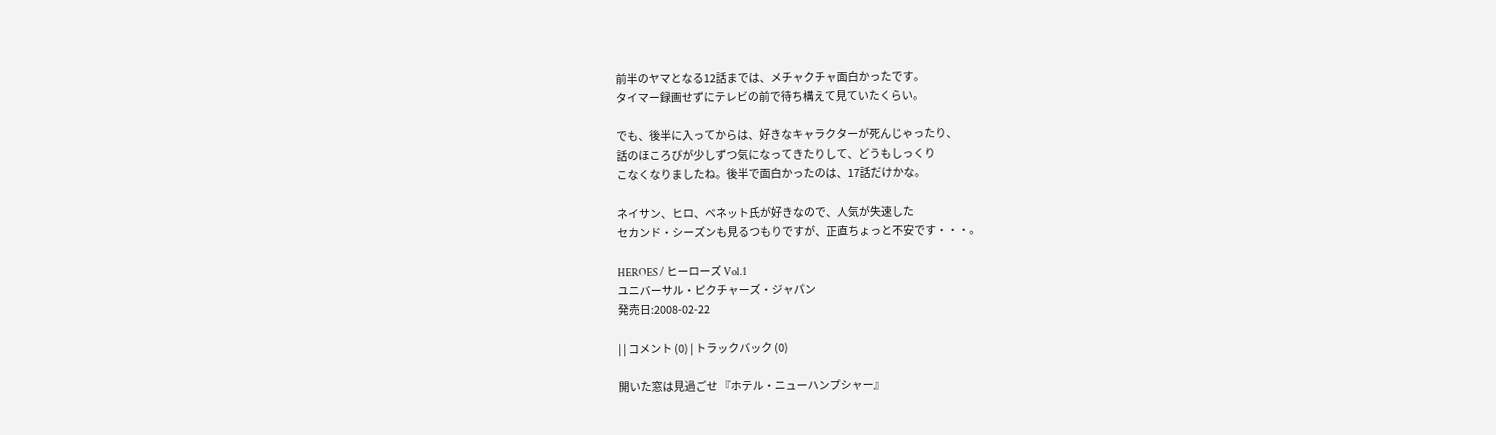前半のヤマとなる12話までは、メチャクチャ面白かったです。
タイマー録画せずにテレビの前で待ち構えて見ていたくらい。

でも、後半に入ってからは、好きなキャラクターが死んじゃったり、
話のほころびが少しずつ気になってきたりして、どうもしっくり
こなくなりましたね。後半で面白かったのは、17話だけかな。

ネイサン、ヒロ、ベネット氏が好きなので、人気が失速した
セカンド・シーズンも見るつもりですが、正直ちょっと不安です・・・。

HEROES / ヒーローズ Vol.1
ユニバーサル・ピクチャーズ・ジャパン
発売日:2008-02-22

| | コメント (0) | トラックバック (0)

開いた窓は見過ごせ 『ホテル・ニューハンプシャー』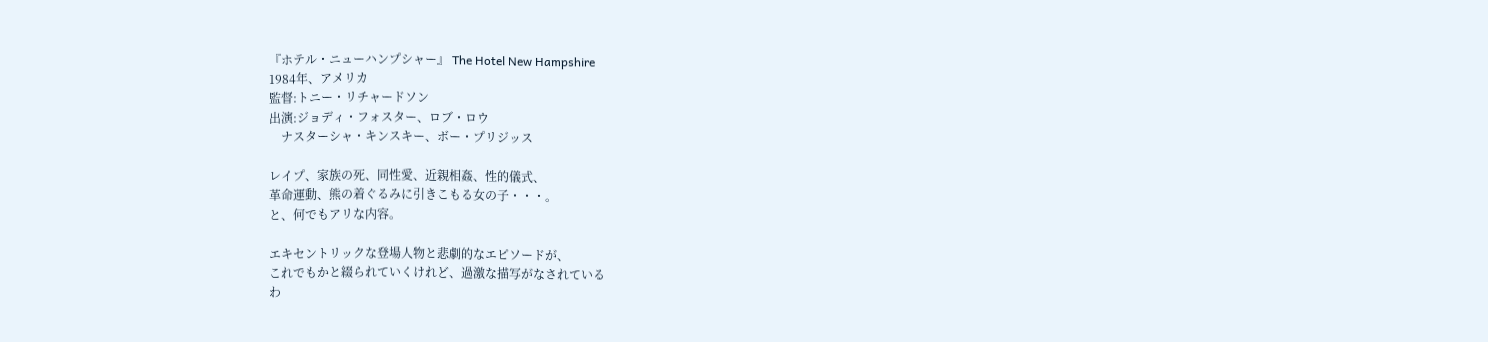『ホテル・ニューハンプシャー』 The Hotel New Hampshire
1984年、アメリカ
監督:トニー・リチャードソン
出演:ジョディ・フォスター、ロブ・ロウ
    ナスターシャ・キンスキー、ボー・プリジッス

レイプ、家族の死、同性愛、近親相姦、性的儀式、
革命運動、熊の着ぐるみに引きこもる女の子・・・。
と、何でもアリな内容。

エキセントリックな登場人物と悲劇的なエピソードが、
これでもかと綴られていくけれど、過激な描写がなされている
わ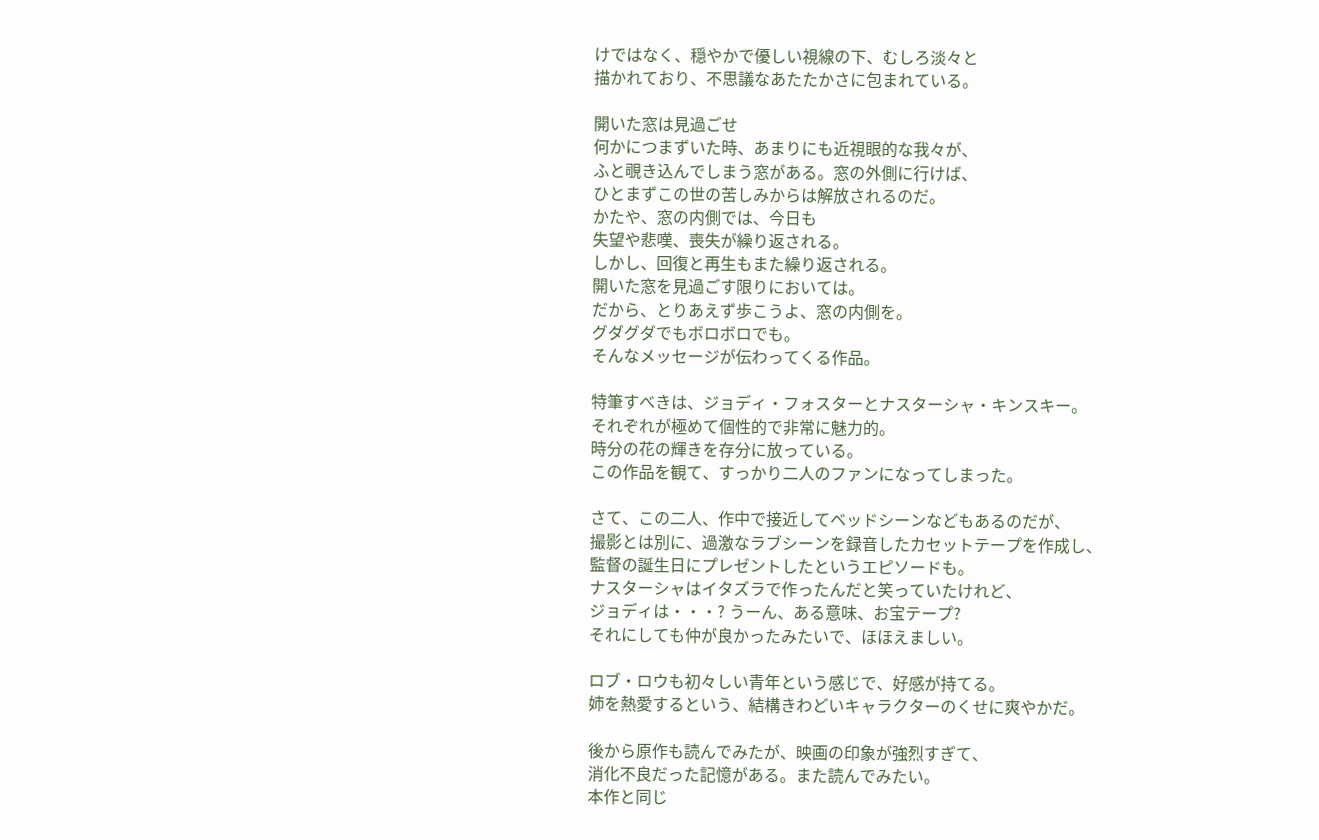けではなく、穏やかで優しい視線の下、むしろ淡々と
描かれており、不思議なあたたかさに包まれている。

開いた窓は見過ごせ
何かにつまずいた時、あまりにも近視眼的な我々が、
ふと覗き込んでしまう窓がある。窓の外側に行けば、
ひとまずこの世の苦しみからは解放されるのだ。
かたや、窓の内側では、今日も
失望や悲嘆、喪失が繰り返される。
しかし、回復と再生もまた繰り返される。
開いた窓を見過ごす限りにおいては。
だから、とりあえず歩こうよ、窓の内側を。
グダグダでもボロボロでも。
そんなメッセージが伝わってくる作品。

特筆すべきは、ジョディ・フォスターとナスターシャ・キンスキー。
それぞれが極めて個性的で非常に魅力的。
時分の花の輝きを存分に放っている。
この作品を観て、すっかり二人のファンになってしまった。

さて、この二人、作中で接近してベッドシーンなどもあるのだが、
撮影とは別に、過激なラブシーンを録音したカセットテープを作成し、
監督の誕生日にプレゼントしたというエピソードも。
ナスターシャはイタズラで作ったんだと笑っていたけれど、
ジョディは・・・? うーん、ある意味、お宝テープ?
それにしても仲が良かったみたいで、ほほえましい。

ロブ・ロウも初々しい青年という感じで、好感が持てる。
姉を熱愛するという、結構きわどいキャラクターのくせに爽やかだ。

後から原作も読んでみたが、映画の印象が強烈すぎて、
消化不良だった記憶がある。また読んでみたい。
本作と同じ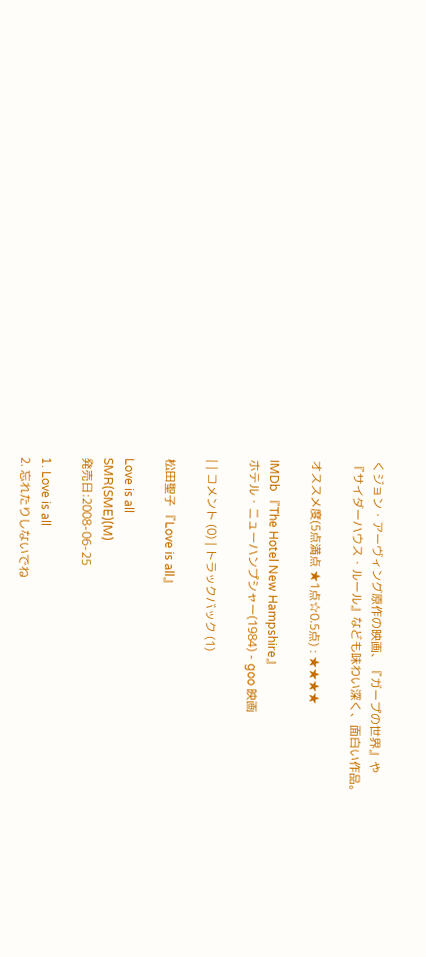くジョン・アーヴィング原作の映画、『ガープの世界』や
『サイダーハウス・ルール』なども味わい深く、面白い作品。

オススメ度(5点満点 ★1点☆0.5点) : ★★★★

IMDb 『The Hotel New Hampshire』
ホテル・ニューハンプシャー(1984) - goo 映画

| | コメント (0) | トラックバック (1)

松田聖子 『Love is all』

Love is all
SMR(SME)(M)
発売日:2008-06-25

1. Love is all
2. 忘れたりしないでね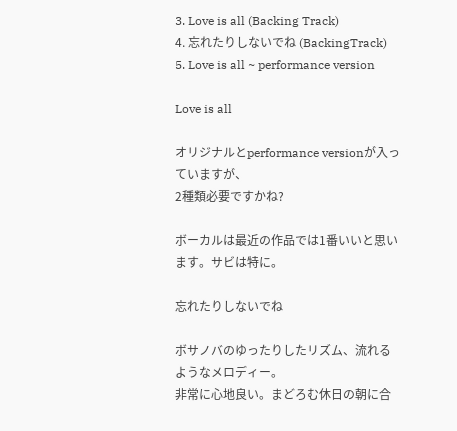3. Love is all (Backing Track)
4. 忘れたりしないでね (BackingTrack)
5. Love is all ~ performance version

Love is all

オリジナルとperformance versionが入っていますが、
2種類必要ですかね?

ボーカルは最近の作品では1番いいと思います。サビは特に。

忘れたりしないでね

ボサノバのゆったりしたリズム、流れるようなメロディー。
非常に心地良い。まどろむ休日の朝に合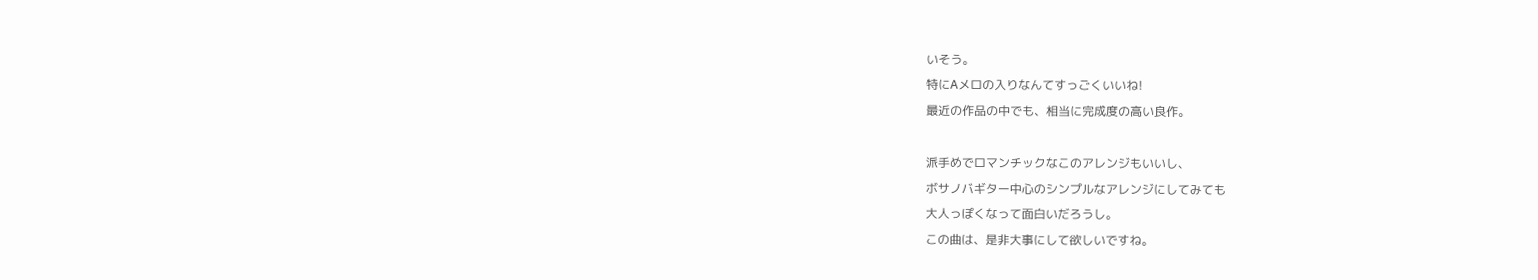いそう。
特にAメロの入りなんてすっごくいいね!
最近の作品の中でも、相当に完成度の高い良作。

派手めでロマンチックなこのアレンジもいいし、
ボサノバギター中心のシンプルなアレンジにしてみても
大人っぽくなって面白いだろうし。
この曲は、是非大事にして欲しいですね。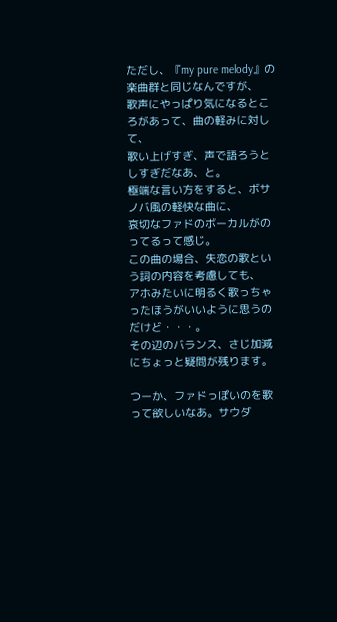ただし、『my pure melody』の楽曲群と同じなんですが、
歌声にやっぱり気になるところがあって、曲の軽みに対して、
歌い上げすぎ、声で語ろうとしすぎだなあ、と。
極端な言い方をすると、ボサノバ風の軽快な曲に、
哀切なファドのボーカルがのってるって感じ。
この曲の場合、失恋の歌という詞の内容を考慮しても、
アホみたいに明るく歌っちゃったほうがいいように思うのだけど・・・。
その辺のバランス、さじ加減にちょっと疑問が残ります。

つーか、ファドっぽいのを歌って欲しいなあ。サウダ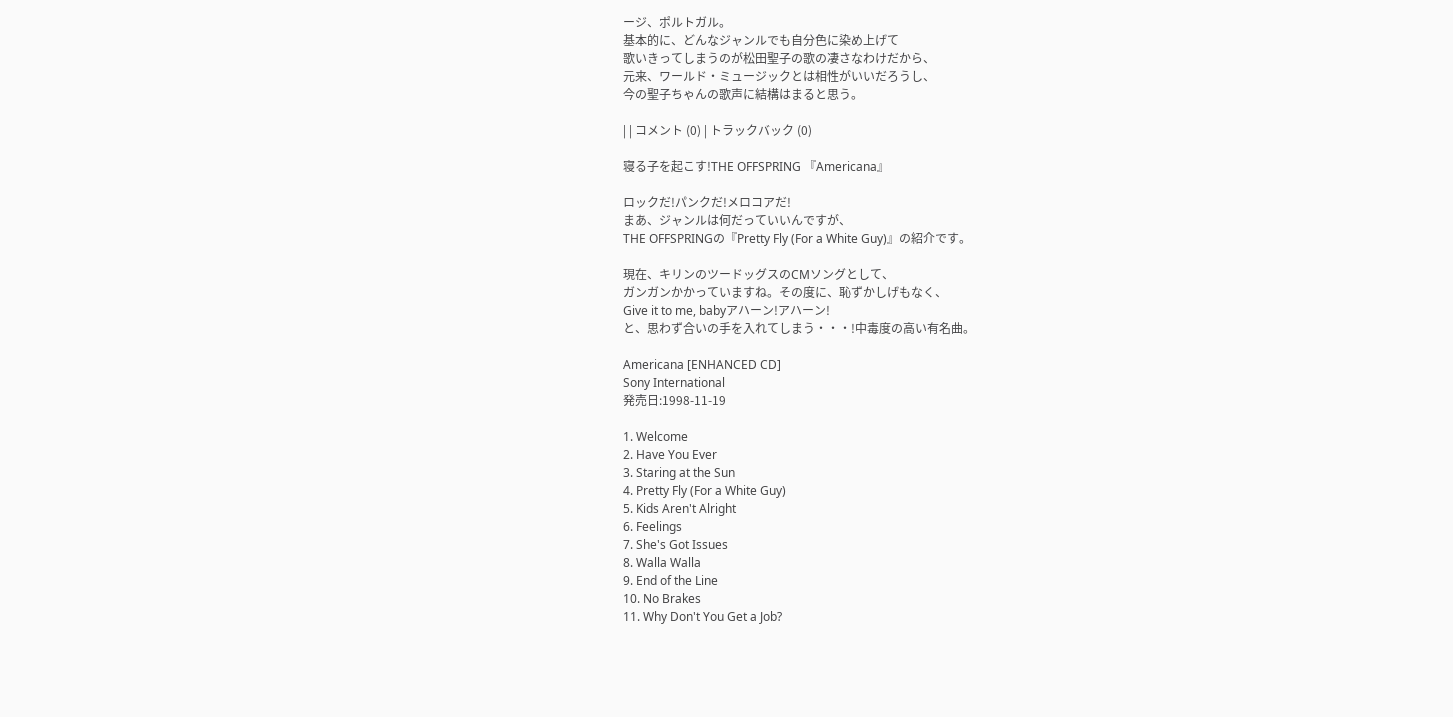ージ、ポルトガル。
基本的に、どんなジャンルでも自分色に染め上げて
歌いきってしまうのが松田聖子の歌の凄さなわけだから、
元来、ワールド・ミュージックとは相性がいいだろうし、
今の聖子ちゃんの歌声に結構はまると思う。

| | コメント (0) | トラックバック (0)

寝る子を起こす!THE OFFSPRING 『Americana』

ロックだ!パンクだ!メロコアだ!
まあ、ジャンルは何だっていいんですが、
THE OFFSPRINGの『Pretty Fly (For a White Guy)』の紹介です。

現在、キリンのツードッグスのCMソングとして、
ガンガンかかっていますね。その度に、恥ずかしげもなく、
Give it to me, babyアハーン!アハーン!
と、思わず合いの手を入れてしまう・・・!中毒度の高い有名曲。

Americana [ENHANCED CD]
Sony International
発売日:1998-11-19

1. Welcome
2. Have You Ever
3. Staring at the Sun
4. Pretty Fly (For a White Guy)
5. Kids Aren't Alright
6. Feelings
7. She's Got Issues
8. Walla Walla
9. End of the Line
10. No Brakes
11. Why Don't You Get a Job?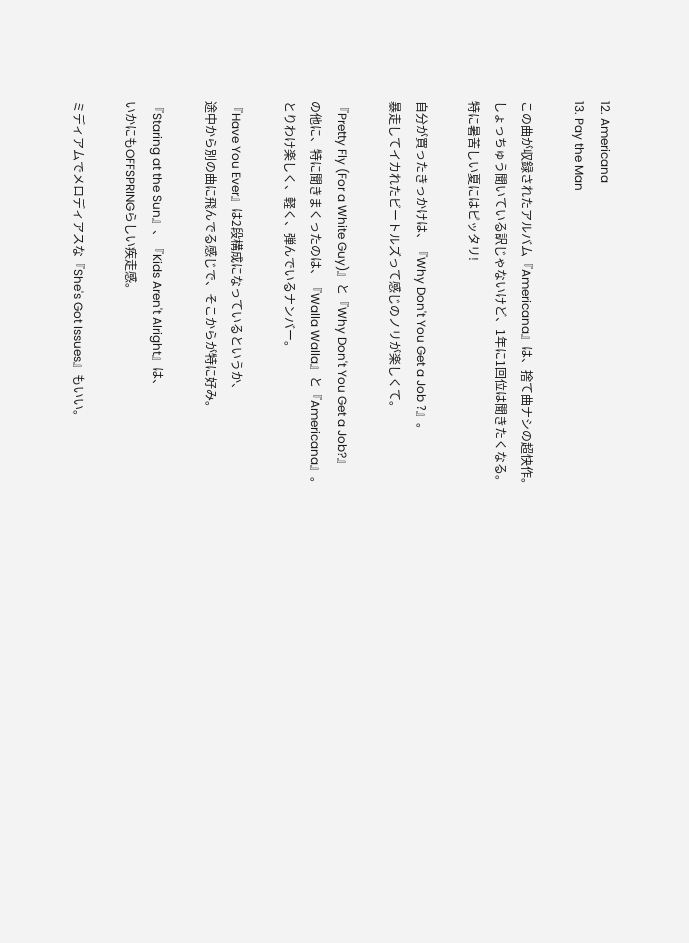12. Americana
13. Pay the Man

この曲が収録されたアルバム『Americana』は、捨て曲ナシの超快作。
しょっちゅう聞いている訳じゃないけど、1年に1回位は聞きたくなる。
特に暑苦しい夏にはピッタリ!

自分が買ったきっかけは、『Why Don't You Get a Job ?』。
暴走してイカれたビートルズって感じのノリが楽しくて。

『Pretty Fly (For a White Guy)』と『Why Don't You Get a Job?』
の他に、特に聞きまくったのは、『Walla Walla』と『Americana』。
とりわけ楽しく、軽く、弾んでいるナンバー。

『Have You Ever』は2段構成になっているというか、
途中から別の曲に飛んでる感じで、そこからが特に好み。

『Staring at the Sun』、『Kids Aren't Alright』は、
いかにもOFFSPRINGらしい疾走感。

ミディアムでメロディアスな『She's Got Issues』もいい。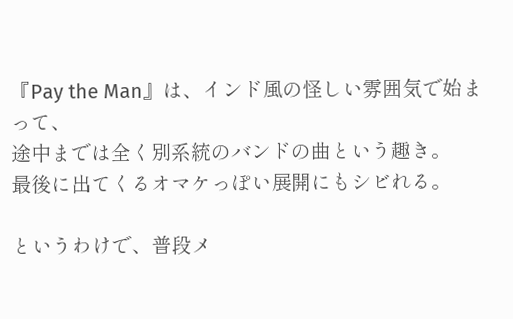『Pay the Man』は、インド風の怪しい雰囲気で始まって、
途中までは全く別系統のバンドの曲という趣き。
最後に出てくるオマケっぽい展開にもシビれる。

というわけで、普段メ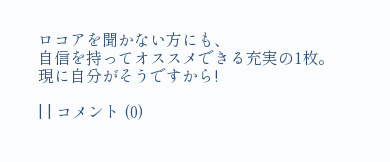ロコアを聞かない方にも、
自信を持ってオススメできる充実の1枚。
現に自分がそうですから!

| | コメント (0)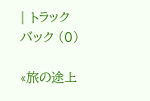| トラックバック (0)

«旅の途上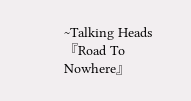~Talking Heads 『Road To Nowhere』